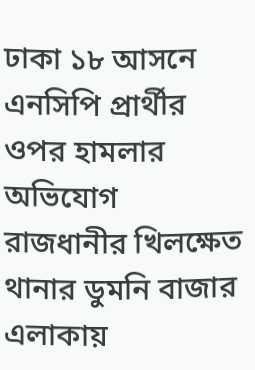ঢাকা ১৮ আসনে এনসিপি প্রার্থীর ওপর হামলার অভিযোগ
রাজধানীর খিলক্ষেত থানার ডুমনি বাজার এলাকায়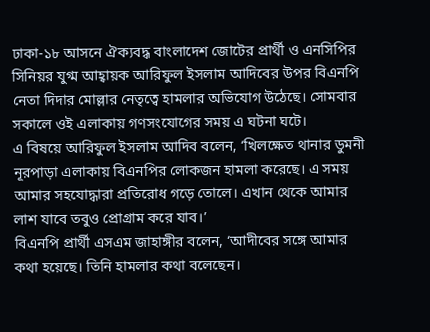ঢাকা-১৮ আসনে ঐক্যবদ্ধ বাংলাদেশ জোটের প্রার্থী ও এনসিপির সিনিয়র যুগ্ম আহ্বায়ক আরিফুল ইসলাম আদিবের উপর বিএনপি নেতা দিদার মোল্লার নেতৃত্বে হামলার অভিযোগ উঠেছে। সোমবার সকালে ওই এলাকায় গণসংযোগের সময় এ ঘটনা ঘটে।
এ বিষয়ে আরিফুল ইসলাম আদিব বলেন, ‘খিলক্ষেত থানার ডুমনী নূরপাড়া এলাকায় বিএনপির লোকজন হামলা করেছে। এ সময় আমার সহযোদ্ধারা প্রতিরোধ গড়ে তোলে। এখান থেকে আমার লাশ যাবে তবুও প্রোগ্রাম করে যাব।’
বিএনপি প্রার্থী এসএম জাহাঙ্গীর বলেন, ‘আদীবের সঙ্গে আমার কথা হয়েছে। তিনি হামলার কথা বলেছেন।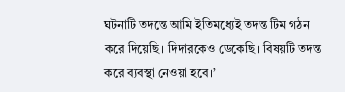ঘটনাটি তদন্তে আমি ইতিমধ্যেই তদন্ত টিম গঠন করে দিয়েছি। দিদারকেও ডেকেছি। বিষয়টি তদন্ত করে ব্যবস্থা নেওয়া হবে।’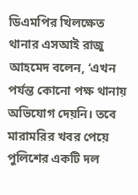ডিএমপির খিলক্ষেত থানার এসআই রাজু আহমেদ বলেন, ‘এখন পর্যন্ত কোনো পক্ষ থানায় অভিযোগ দেয়নি। তবে মারামরির খবর পেয়ে পুলিশের একটি দল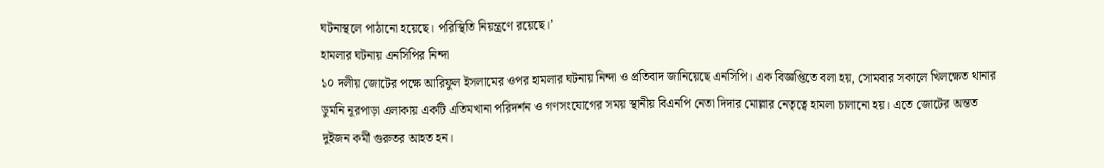ঘটনাস্থলে পাঠানো হয়েছে। পরিস্থিতি নিয়ন্ত্রণে রয়েছে।’
হামলার ঘটনায় এনসিপির নিন্দা
১০ দলীয় জোটের পক্ষে আরিফুল ইসলামের ওপর হামলার ঘটনায় নিন্দা ও প্রতিবাদ জানিয়েছে এনসিপি। এক বিজ্ঞপ্তিতে বলা হয়, সোমবার সকালে খিলক্ষেত থানার ডুমনি নূরপাড়া এলাকায় একটি এতিমখানা পরিদর্শন ও গণসংযোগের সময় স্থানীয় বিএনপি নেতা দিদার মোল্লার নেতৃত্বে হামলা চালানো হয়। এতে জোটের অন্তত দুইজন কর্মী গুরুতর আহত হন।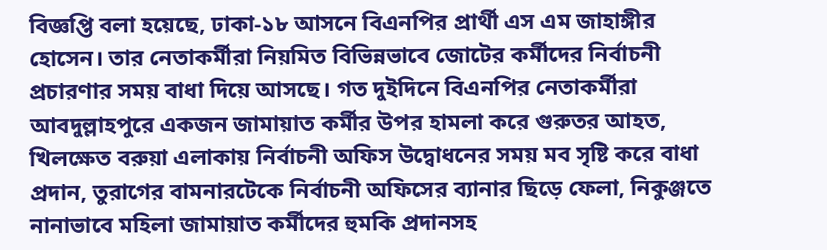বিজ্ঞপ্তি বলা হয়েছে, ঢাকা-১৮ আসনে বিএনপির প্রার্থী এস এম জাহাঙ্গীর হোসেন। তার নেতাকর্মীরা নিয়মিত বিভিন্নভাবে জোটের কর্মীদের নির্বাচনী প্রচারণার সময় বাধা দিয়ে আসছে। গত দুইদিনে বিএনপির নেতাকর্মীরা আবদুল্লাহপুরে একজন জামায়াত কর্মীর উপর হামলা করে গুরুতর আহত, খিলক্ষেত বরুয়া এলাকায় নির্বাচনী অফিস উদ্বোধনের সময় মব সৃষ্টি করে বাধা প্রদান, তুরাগের বামনারটেকে নির্বাচনী অফিসের ব্যানার ছিড়ে ফেলা, নিকুঞ্জতে নানাভাবে মহিলা জামায়াত কর্মীদের হুমকি প্রদানসহ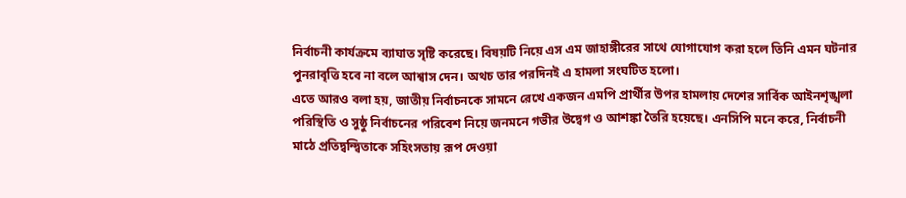নির্বাচনী কার্যক্রমে ব্যাঘাত সৃষ্টি করেছে। বিষয়টি নিয়ে এস এম জাহাঙ্গীরের সাথে যোগাযোগ করা হলে তিনি এমন ঘটনার পুনরাবৃত্তি হবে না বলে আশ্বাস দেন। অথচ তার পরদিনই এ হামলা সংঘটিত হলো।
এতে আরও বলা হয়, জাতীয় নির্বাচনকে সামনে রেখে একজন এমপি প্রার্থীর উপর হামলায় দেশের সার্বিক আইনশৃঙ্খলা পরিস্থিতি ও সুষ্ঠু নির্বাচনের পরিবেশ নিয়ে জনমনে গভীর উদ্বেগ ও আশঙ্কা তৈরি হয়েছে। এনসিপি মনে করে, নির্বাচনী মাঠে প্রতিদ্বন্দ্বিতাকে সহিংসতায় রূপ দেওয়া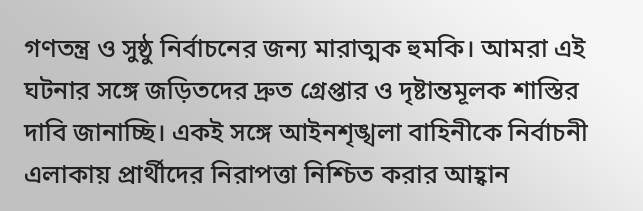গণতন্ত্র ও সুষ্ঠু নির্বাচনের জন্য মারাত্মক হুমকি। আমরা এই ঘটনার সঙ্গে জড়িতদের দ্রুত গ্রেপ্তার ও দৃষ্টান্তমূলক শাস্তির দাবি জানাচ্ছি। একই সঙ্গে আইনশৃঙ্খলা বাহিনীকে নির্বাচনী এলাকায় প্রার্থীদের নিরাপত্তা নিশ্চিত করার আহ্বান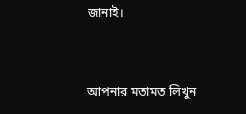জানাই।


আপনার মতামত লিখুন